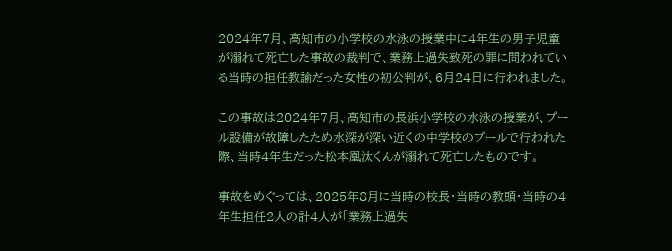2024年7月、高知市の小学校の水泳の授業中に4年生の男子児童が溺れて死亡した事故の裁判で、業務上過失致死の罪に問われている当時の担任教諭だった女性の初公判が、6月24日に行われました。

この事故は2024年7月、高知市の長浜小学校の水泳の授業が、プール設備が故障したため水深が深い近くの中学校のプールで行われた際、当時4年生だった松本凰汰くんが溺れて死亡したものです。

事故をめぐっては、2025年8月に当時の校長・当時の教頭・当時の4年生担任2人の計4人が「業務上過失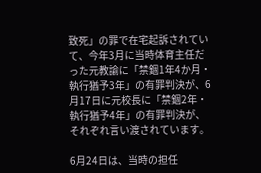致死」の罪で在宅起訴されていて、今年3月に当時体育主任だった元教諭に「禁錮1年4か月・執行猶予3年」の有罪判決が、6月17日に元校長に「禁錮2年・執行猶予4年」の有罪判決が、それぞれ言い渡されています。

6月24日は、当時の担任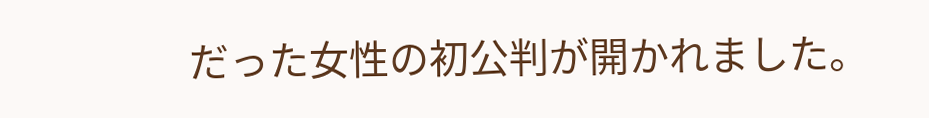だった女性の初公判が開かれました。